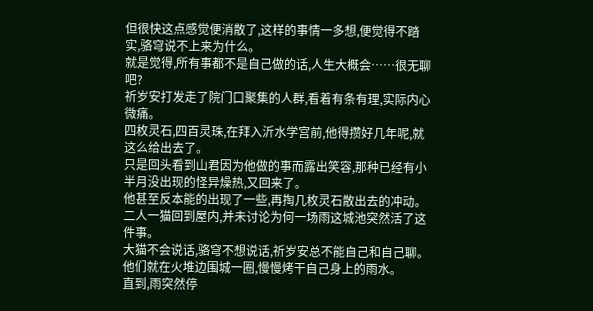但很快这点感觉便消散了,这样的事情一多想,便觉得不踏实,骆穹说不上来为什么。
就是觉得,所有事都不是自己做的话,人生大概会……很无聊吧?
祈岁安打发走了院门口聚集的人群,看着有条有理,实际内心微痛。
四枚灵石,四百灵珠,在拜入沂水学宫前,他得攒好几年呢,就这么给出去了。
只是回头看到山君因为他做的事而露出笑容,那种已经有小半月没出现的怪异燥热,又回来了。
他甚至反本能的出现了一些,再掏几枚灵石散出去的冲动。
二人一猫回到屋内,并未讨论为何一场雨这城池突然活了这件事。
大猫不会说话,骆穹不想说话,祈岁安总不能自己和自己聊。
他们就在火堆边围城一圈,慢慢烤干自己身上的雨水。
直到,雨突然停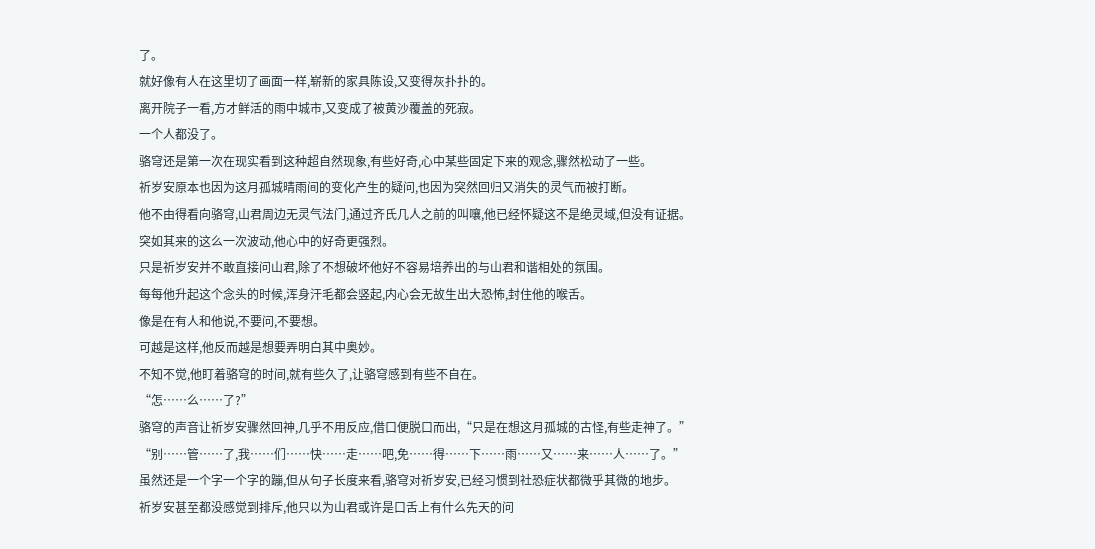了。
就好像有人在这里切了画面一样,崭新的家具陈设,又变得灰扑扑的。
离开院子一看,方才鲜活的雨中城市,又变成了被黄沙覆盖的死寂。
一个人都没了。
骆穹还是第一次在现实看到这种超自然现象,有些好奇,心中某些固定下来的观念,骤然松动了一些。
祈岁安原本也因为这月孤城晴雨间的变化产生的疑问,也因为突然回归又消失的灵气而被打断。
他不由得看向骆穹,山君周边无灵气法门,通过齐氏几人之前的叫嚷,他已经怀疑这不是绝灵域,但没有证据。
突如其来的这么一次波动,他心中的好奇更强烈。
只是祈岁安并不敢直接问山君,除了不想破坏他好不容易培养出的与山君和谐相处的氛围。
每每他升起这个念头的时候,浑身汗毛都会竖起,内心会无故生出大恐怖,封住他的喉舌。
像是在有人和他说,不要问,不要想。
可越是这样,他反而越是想要弄明白其中奥妙。
不知不觉,他盯着骆穹的时间,就有些久了,让骆穹感到有些不自在。
“怎……么……了?”
骆穹的声音让祈岁安骤然回神,几乎不用反应,借口便脱口而出,“只是在想这月孤城的古怪,有些走神了。”
“别……管……了,我……们……快……走……吧,免……得……下……雨……又……来……人……了。”
虽然还是一个字一个字的蹦,但从句子长度来看,骆穹对祈岁安,已经习惯到社恐症状都微乎其微的地步。
祈岁安甚至都没感觉到排斥,他只以为山君或许是口舌上有什么先天的问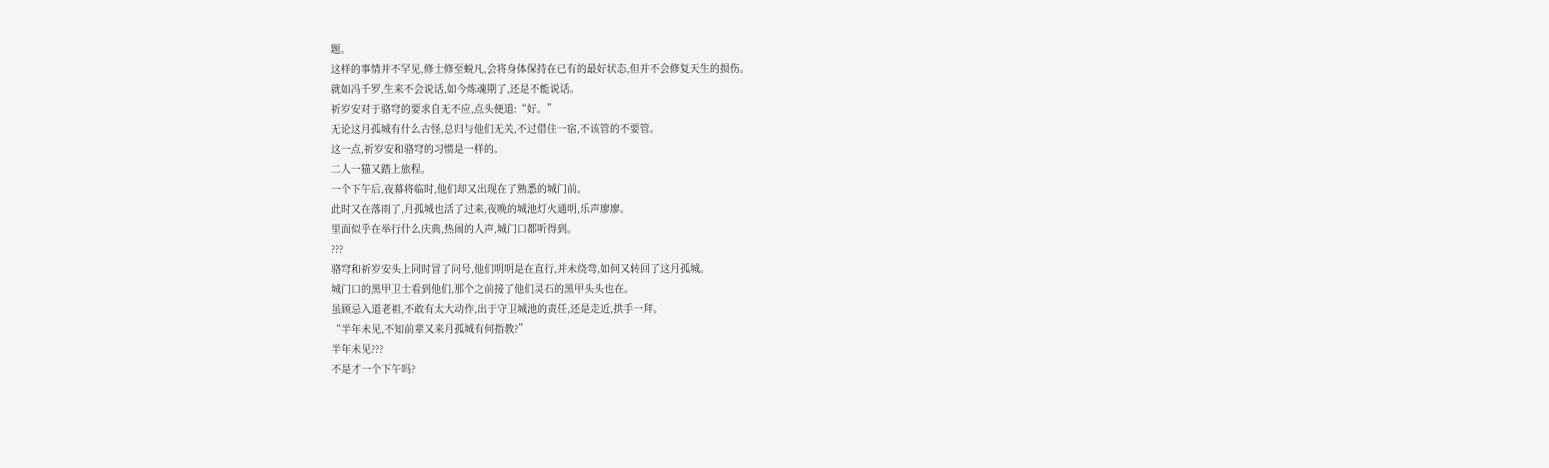题。
这样的事情并不罕见,修士修至蜕凡,会将身体保持在已有的最好状态,但并不会修复天生的损伤。
就如冯千罗,生来不会说话,如今炼魂期了,还是不能说话。
祈岁安对于骆穹的要求自无不应,点头便道:“好。”
无论这月孤城有什么古怪,总归与他们无关,不过借住一宿,不该管的不要管。
这一点,祈岁安和骆穹的习惯是一样的。
二人一猫又踏上旅程。
一个下午后,夜幕将临时,他们却又出现在了熟悉的城门前。
此时又在落雨了,月孤城也活了过来,夜晚的城池灯火通明,乐声廖廖。
里面似乎在举行什么庆典,热闹的人声,城门口都听得到。
???
骆穹和祈岁安头上同时冒了问号,他们明明是在直行,并未绕弯,如何又转回了这月孤城。
城门口的黑甲卫士看到他们,那个之前接了他们灵石的黑甲头头也在。
虽顾忌入道老祖,不敢有太大动作,出于守卫城池的责任,还是走近,拱手一拜。
“半年未见,不知前辈又来月孤城有何指教?”
半年未见???
不是才一个下午吗?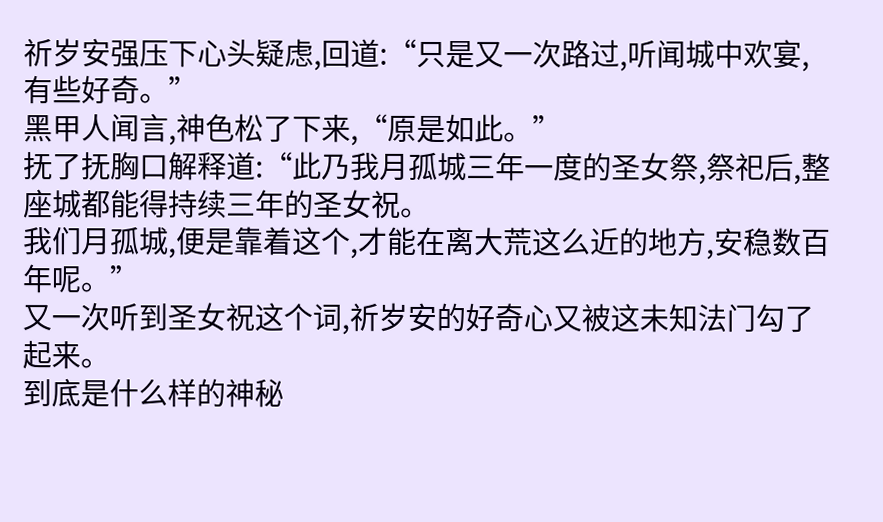祈岁安强压下心头疑虑,回道:“只是又一次路过,听闻城中欢宴,有些好奇。”
黑甲人闻言,神色松了下来,“原是如此。”
抚了抚胸口解释道:“此乃我月孤城三年一度的圣女祭,祭祀后,整座城都能得持续三年的圣女祝。
我们月孤城,便是靠着这个,才能在离大荒这么近的地方,安稳数百年呢。”
又一次听到圣女祝这个词,祈岁安的好奇心又被这未知法门勾了起来。
到底是什么样的神秘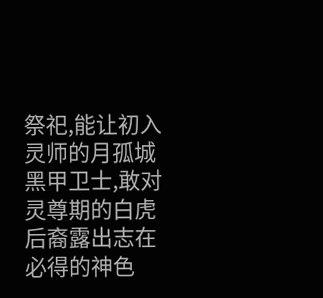祭祀,能让初入灵师的月孤城黑甲卫士,敢对灵尊期的白虎后裔露出志在必得的神色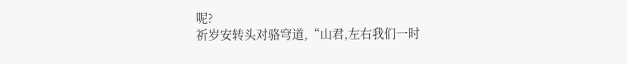呢?
祈岁安转头对骆穹道,“山君,左右我们一时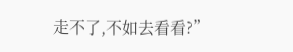走不了,不如去看看?”